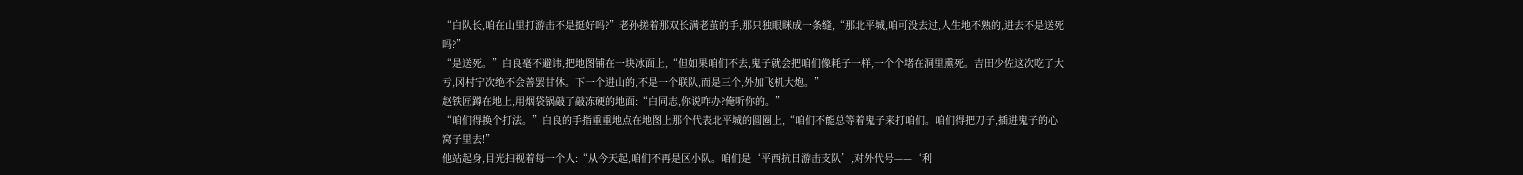“白队长,咱在山里打游击不是挺好吗?”老孙搓着那双长满老茧的手,那只独眼眯成一条缝,“那北平城,咱可没去过,人生地不熟的,进去不是送死吗?”
“是送死。”白良毫不避讳,把地图铺在一块冰面上,“但如果咱们不去,鬼子就会把咱们像耗子一样,一个个堵在洞里熏死。吉田少佐这次吃了大亏,冈村宁次绝不会善罢甘休。下一个进山的,不是一个联队,而是三个,外加飞机大炮。”
赵铁匠蹲在地上,用烟袋锅敲了敲冻硬的地面:“白同志,你说咋办?俺听你的。”
“咱们得换个打法。”白良的手指重重地点在地图上那个代表北平城的圆圈上,“咱们不能总等着鬼子来打咱们。咱们得把刀子,插进鬼子的心窝子里去!”
他站起身,目光扫视着每一个人:“从今天起,咱们不再是区小队。咱们是‘平西抗日游击支队’,对外代号——‘利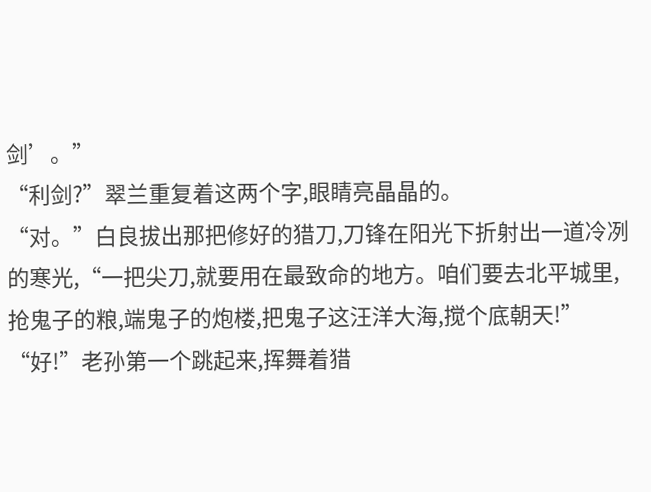剑’。”
“利剑?”翠兰重复着这两个字,眼睛亮晶晶的。
“对。”白良拔出那把修好的猎刀,刀锋在阳光下折射出一道冷冽的寒光,“一把尖刀,就要用在最致命的地方。咱们要去北平城里,抢鬼子的粮,端鬼子的炮楼,把鬼子这汪洋大海,搅个底朝天!”
“好!”老孙第一个跳起来,挥舞着猎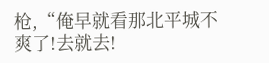枪,“俺早就看那北平城不爽了!去就去!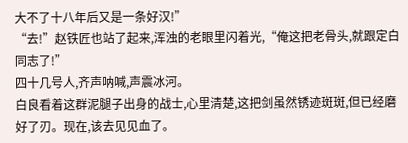大不了十八年后又是一条好汉!”
“去!”赵铁匠也站了起来,浑浊的老眼里闪着光,“俺这把老骨头,就跟定白同志了!”
四十几号人,齐声呐喊,声震冰河。
白良看着这群泥腿子出身的战士,心里清楚,这把剑虽然锈迹斑斑,但已经磨好了刃。现在,该去见见血了。